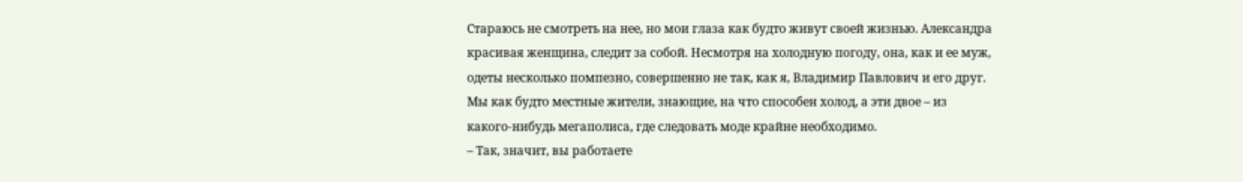Стараюсь не смотреть на нее, но мои глаза как будто живут своей жизнью. Александра красивая женщина, следит за собой. Несмотря на холодную погоду, она, как и ее муж, одеты несколько помпезно, совершенно не так, как я, Владимир Павлович и его друг. Мы как будто местные жители, знающие, на что способен холод, а эти двое – из какого-нибудь мегаполиса, где следовать моде крайне необходимо.
– Так, значит, вы работаете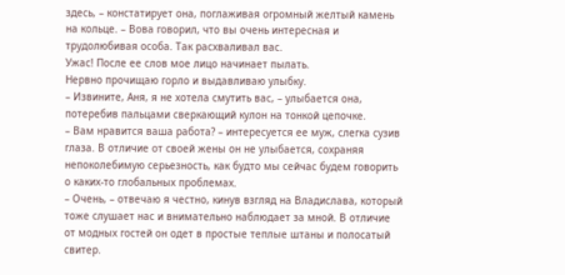здесь, – констатирует она, поглаживая огромный желтый камень на кольце. – Вова говорил, что вы очень интересная и трудолюбивая особа. Так расхваливал вас.
Ужас! После ее слов мое лицо начинает пылать.
Нервно прочищаю горло и выдавливаю улыбку.
– Извините, Аня, я не хотела смутить вас, – улыбается она, потеребив пальцами сверкающий кулон на тонкой цепочке.
– Вам нравится ваша работа? – интересуется ее муж, слегка сузив глаза. В отличие от своей жены он не улыбается, сохраняя непоколебимую серьезность, как будто мы сейчас будем говорить о каких-то глобальных проблемах.
– Очень, – отвечаю я честно, кинув взгляд на Владислава, который тоже слушает нас и внимательно наблюдает за мной. В отличие от модных гостей он одет в простые теплые штаны и полосатый свитер.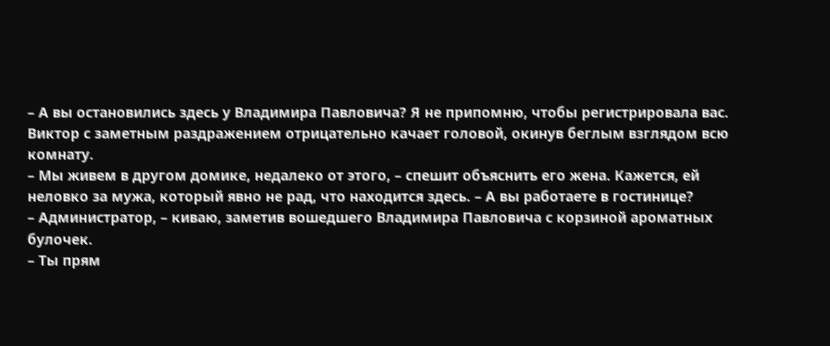– А вы остановились здесь у Владимира Павловича? Я не припомню, чтобы регистрировала вас.
Виктор с заметным раздражением отрицательно качает головой, окинув беглым взглядом всю комнату.
– Мы живем в другом домике, недалеко от этого, – спешит объяснить его жена. Кажется, ей неловко за мужа, который явно не рад, что находится здесь. – А вы работаете в гостинице?
– Администратор, – киваю, заметив вошедшего Владимира Павловича с корзиной ароматных булочек.
– Ты прям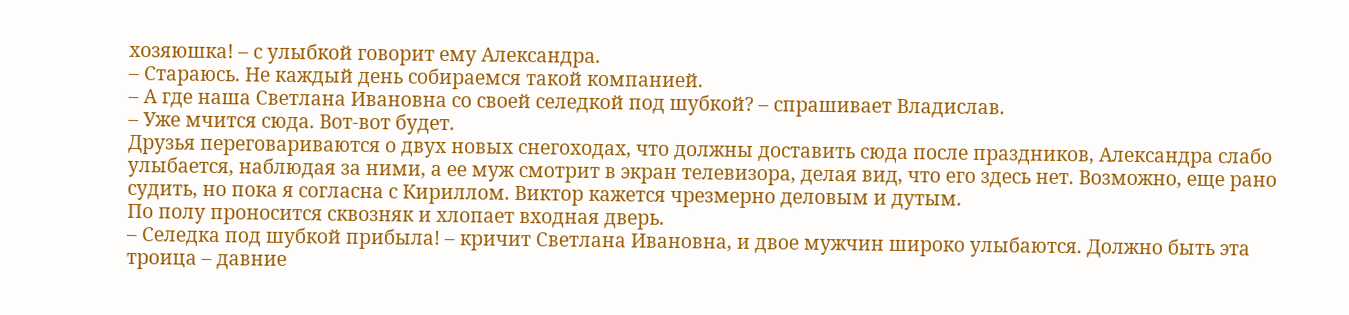хозяюшка! – с улыбкой говорит ему Александра.
– Стараюсь. Не каждый день собираемся такой компанией.
– А где наша Светлана Ивановна со своей селедкой под шубкой? – спрашивает Владислав.
– Уже мчится сюда. Вот-вот будет.
Друзья переговариваются о двух новых снегоходах, что должны доставить сюда после праздников, Александра слабо улыбается, наблюдая за ними, а ее муж смотрит в экран телевизора, делая вид, что его здесь нет. Возможно, еще рано судить, но пока я согласна с Кириллом. Виктор кажется чрезмерно деловым и дутым.
По полу проносится сквозняк и хлопает входная дверь.
– Селедка под шубкой прибыла! – кричит Светлана Ивановна, и двое мужчин широко улыбаются. Должно быть эта троица – давние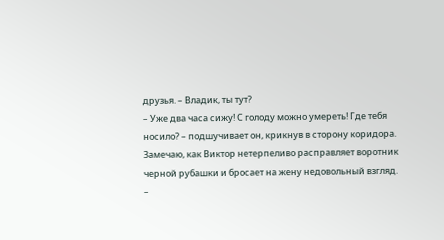друзья. – Владик, ты тут?
– Уже два часа сижу! С голоду можно умереть! Где тебя носило? – подшучивает он, крикнув в сторону коридора.
Замечаю, как Виктор нетерпеливо расправляет воротник черной рубашки и бросает на жену недовольный взгляд.
–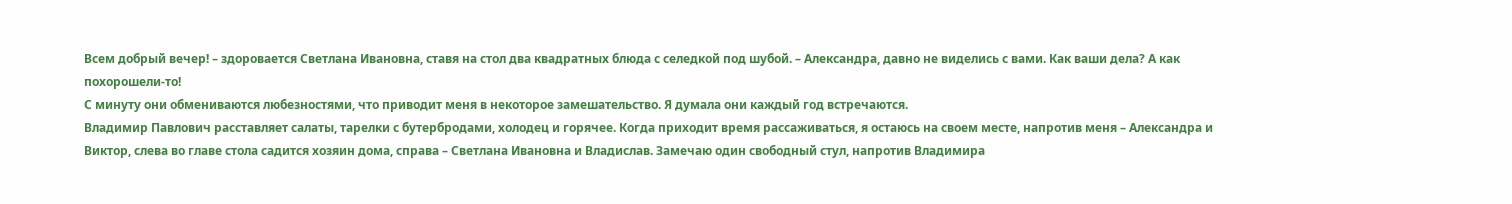Всем добрый вечер! – здоровается Светлана Ивановна, ставя на стол два квадратных блюда с селедкой под шубой. – Александра, давно не виделись с вами. Как ваши дела? А как похорошели-то!
С минуту они обмениваются любезностями, что приводит меня в некоторое замешательство. Я думала они каждый год встречаются.
Владимир Павлович расставляет салаты, тарелки с бутербродами, холодец и горячее. Когда приходит время рассаживаться, я остаюсь на своем месте, напротив меня – Александра и Виктор, слева во главе стола садится хозяин дома, справа – Светлана Ивановна и Владислав. Замечаю один свободный стул, напротив Владимира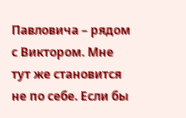Павловича – рядом с Виктором. Мне тут же становится не по себе. Если бы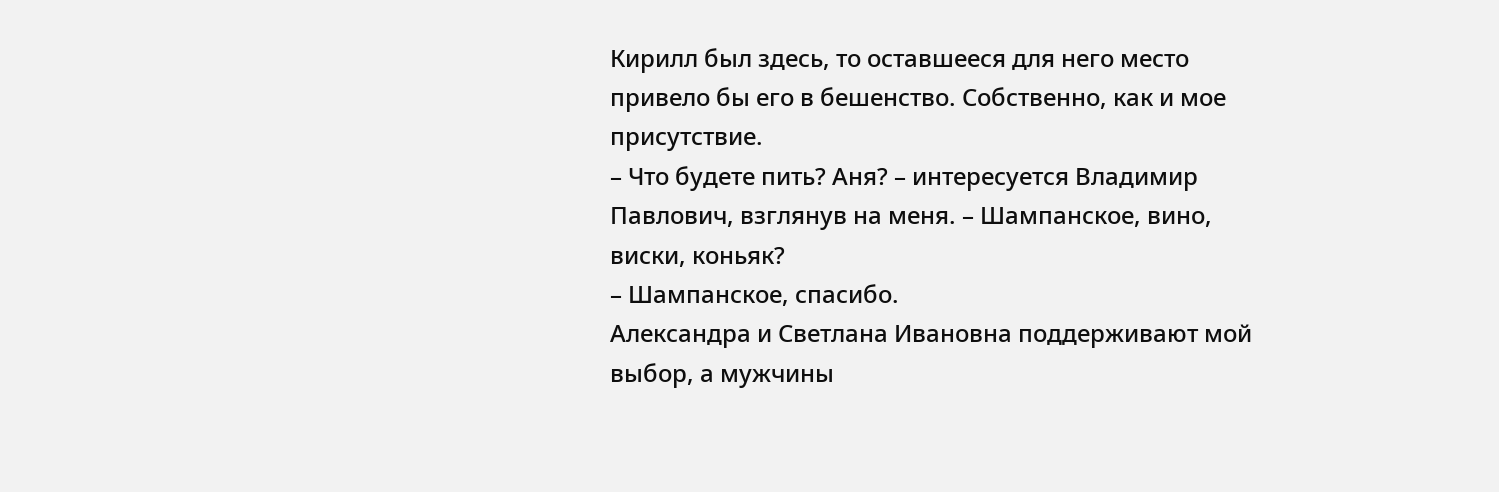Кирилл был здесь, то оставшееся для него место привело бы его в бешенство. Собственно, как и мое присутствие.
– Что будете пить? Аня? – интересуется Владимир Павлович, взглянув на меня. – Шампанское, вино, виски, коньяк?
– Шампанское, спасибо.
Александра и Светлана Ивановна поддерживают мой выбор, а мужчины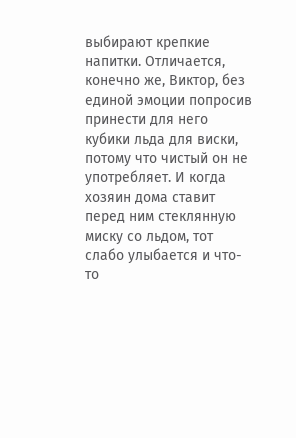выбирают крепкие напитки. Отличается, конечно же, Виктор, без единой эмоции попросив принести для него кубики льда для виски, потому что чистый он не употребляет. И когда хозяин дома ставит перед ним стеклянную миску со льдом, тот слабо улыбается и что-то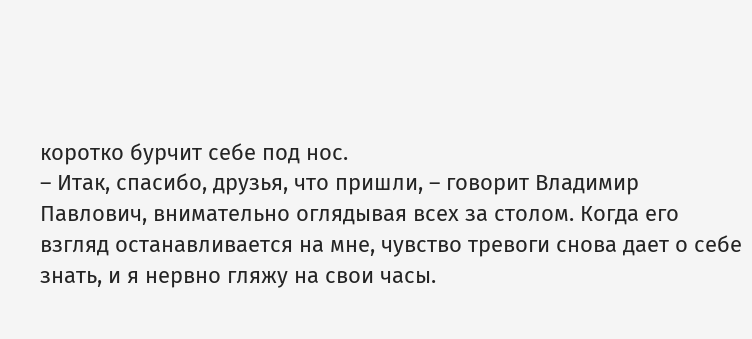коротко бурчит себе под нос.
– Итак, спасибо, друзья, что пришли, – говорит Владимир Павлович, внимательно оглядывая всех за столом. Когда его взгляд останавливается на мне, чувство тревоги снова дает о себе знать, и я нервно гляжу на свои часы.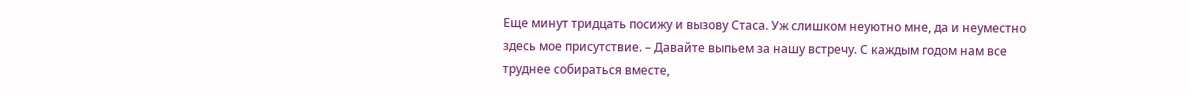Еще минут тридцать посижу и вызову Стаса. Уж слишком неуютно мне, да и неуместно здесь мое присутствие. – Давайте выпьем за нашу встречу. С каждым годом нам все труднее собираться вместе,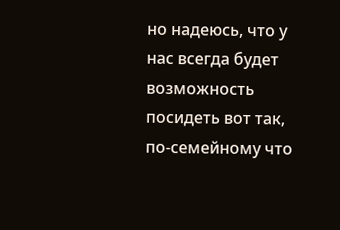но надеюсь, что у нас всегда будет возможность посидеть вот так, по-семейному что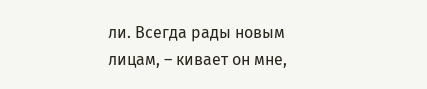ли. Всегда рады новым лицам, – кивает он мне,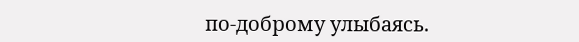по-доброму улыбаясь.